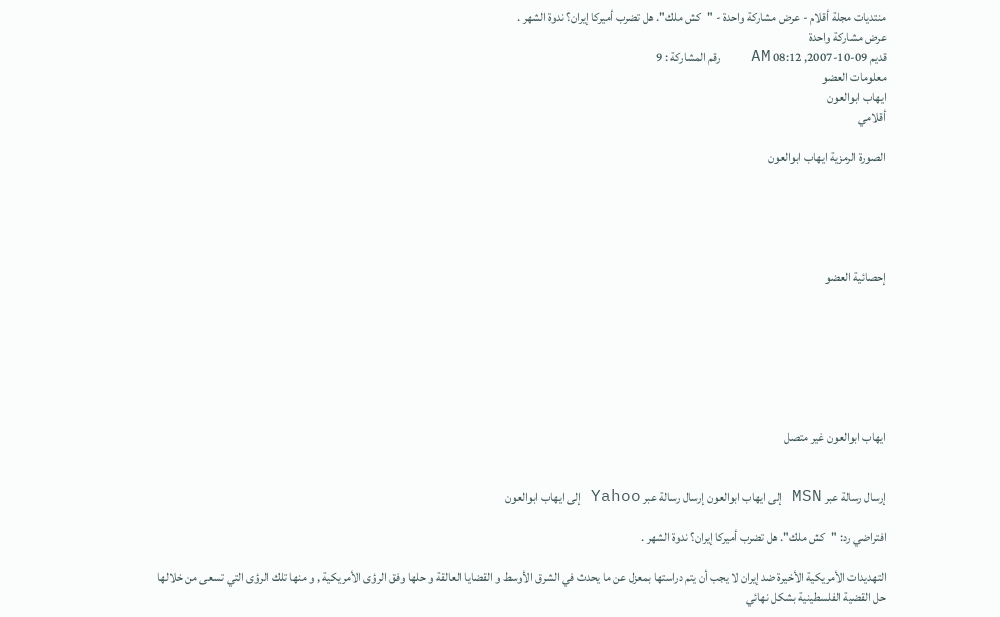منتديات مجلة أقلام - عرض مشاركة واحدة - "كش ملك". هل تضرب أميركا إيران؟ ندوة الشهر .
عرض مشاركة واحدة
قديم 09-10-2007, 08:12 AM   رقم المشاركة : 9
معلومات العضو
ايهاب ابوالعون
أقلامي

الصورة الرمزية ايهاب ابوالعون





إحصائية العضو







ايهاب ابوالعون غير متصل


إرسال رسالة عبر MSN إلى ايهاب ابوالعون إرسال رسالة عبر Yahoo إلى ايهاب ابوالعون

افتراضي رد: "كش ملك". هل تضرب أميركا إيران؟ ندوة الشهر .

التهديدات الأمريكية الأخيرة ضد إيران لا يجب أن يتم دراستها بمعزل عن ما يحدث في الشرق الأوسط و القضايا العالقة و حلها وفق الرؤى الأمريكية , و منها تلك الرؤى التي تسعى من خلالها حل القضية الفلسطينية بشكل نهائي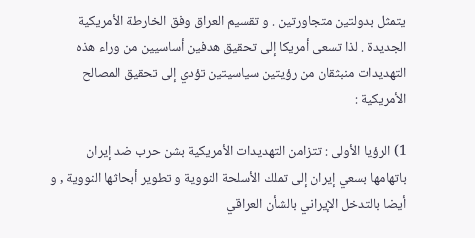يتمثل بدولتين متجاورتين . و تقسيم العراق وفق الخارطة الأمريكية الجديدة . لذا تسعى أمريكا إلى تحقيق هدفين أساسيين من وراء هذه التهديدات منبثقان من رؤيتين سياسيتين تؤدي إلى تحقيق المصالح الأمريكية :

1) الرؤيا الأولى : تتزامن التهديدات الأمريكية بشن حرب ضد إيران باتهامها بسعي إيران إلى تملك الأسلحة النووية و تطوير أبحاثها النووية , و أيضا بالتدخل الإيراني بالشأن العراقي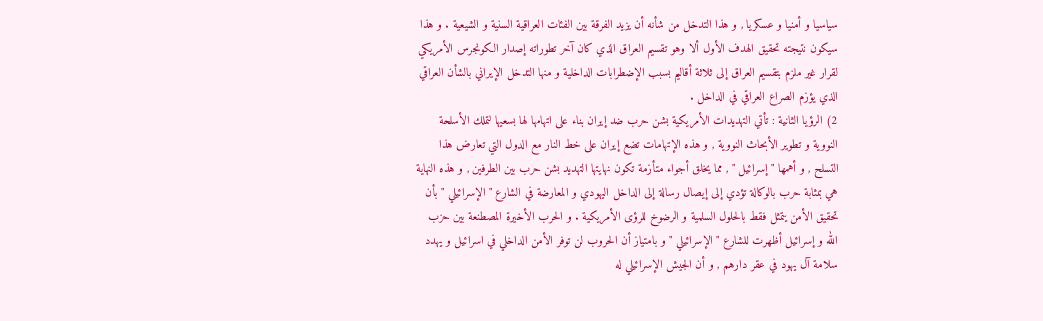سياسيا و أمنيا و عسكريا , و هذا التدخل من شأنه أن يزيد الفرقة بين الفئات العراقية السنية و الشيعية . و هذا سيكون نتيجته تحقيق الهدف الأول ألا وهو تقسيم العراق الذي كان آخر تطوراته إصدار الكونجرس الأمريكي لقرار غير ملزم بتقسيم العراق إلى ثلاثة أقاليم بسبب الإضطرابات الداخلية و منها التدخل الإيراني بالشأن العراقي الذي يؤزم الصراع العراقي في الداخل .
2) الرؤيا الثانية : تأتي التهديدات الأمريكية بشن حرب ضد إيران بناء على اتهامها لها بسعيها لتملك الأسلحة النووية و تطوير الأبحاث النووية , و هذه الإتهامات تضع إيران على خط النار مع الدول التي تعارض هذا التسلح , و أهمها " إسرائيل " , مما يخلق أجواء متأزمة تكون نهايتها التهديد بشن حرب بين الطرفين , و هذه النهاية هي بمثابة حرب بالوكالة تؤدي إلى إيصال رسالة إلى الداخل اليهودي و المعارضة في الشارع " الإسرائيلي " بأن تحقيق الأمن يتمثل فقط بالحلول السلمية و الرضوخ للرؤى الأمريكية . و الحرب الأخيرة المصطنعة بين حزب الله و إسرائيل أظهرت للشارع " الإسرائيلي " و بامتياز أن الحروب لن توفر الأمن الداخلي في اسرائيل و يهدد سلامة آل يهود في عقر دارهم , و أن الجيش الإسرائيلي له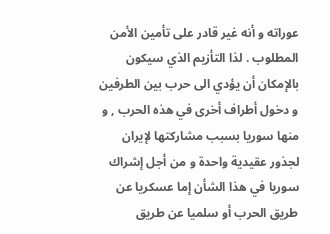عوراته و أنه غير قادر على تأمين الأمن المطلوب . لذا التأزيم الذي سيكون بالإمكان أن يؤدي الى حرب بين الطرفين و دخول أطراف أخرى في هذه الحرب , و منها سوريا بسبب مشاركتها لإيران لجذور عقيدية واحدة و من أجل إشراك سوريا في هذا الشأن إما عسكريا عن طريق الحرب أو سلميا عن طريق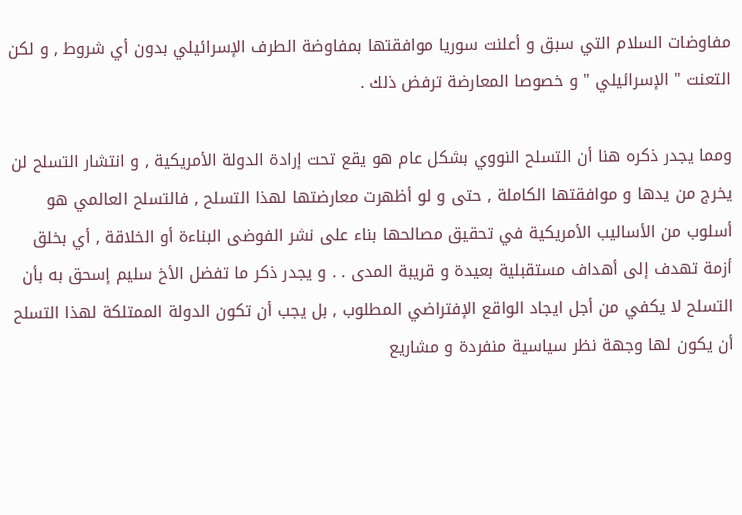مفاوضات السلام التي سبق و أعلنت سوريا موافقتها بمفاوضة الطرف الإسرائيلي بدون أي شروط , و لكن التعنت " الإسرائيلي " و خصوصا المعارضة ترفض ذلك .

ومما يجدر ذكره هنا أن التسلح النووي بشكل عام هو يقع تحت إرادة الدولة الأمريكية , و انتشار التسلح لن يخرج من يدها و موافقتها الكاملة , حتى و لو أظهرت معارضتها لهذا التسلح , فالتسلح العالمي هو أسلوب من الأساليب الأمريكية في تحقيق مصالحها بناء على نشر الفوضى البناءة أو الخلاقة , أي بخلق أزمة تهدف إلى أهداف مستقبلية بعيدة و قريبة المدى . . و يجدر ذكر ما تفضل الأخ سليم إسحق به بأن التسلح لا يكفي من أجل ايجاد الواقع الإفتراضي المطلوب , بل يجب أن تكون الدولة الممتلكة لهذا التسلح أن يكون لها وجهة نظر سياسية منفردة و مشاريع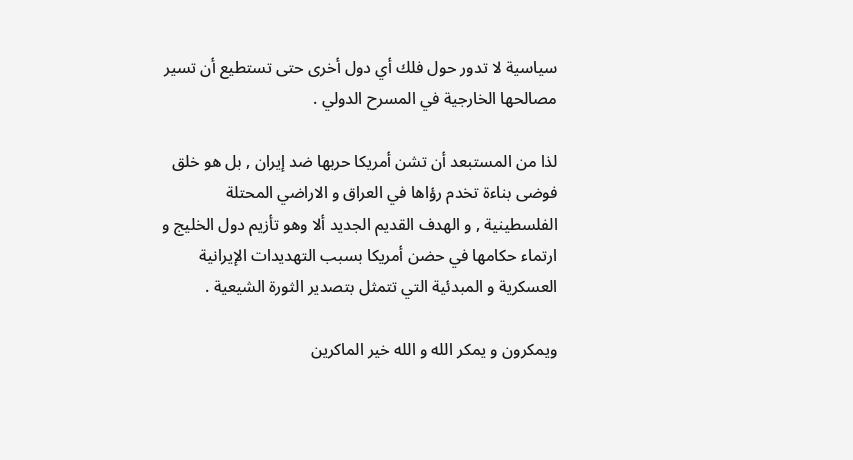سياسية لا تدور حول فلك أي دول أخرى حتى تستطيع أن تسير مصالحها الخارجية في المسرح الدولي .

لذا من المستبعد أن تشن أمريكا حربها ضد إيران , بل هو خلق فوضى بناءة تخدم رؤاها في العراق و الاراضي المحتلة الفلسطينية , و الهدف القديم الجديد ألا وهو تأزيم دول الخليج و ارتماء حكامها في حضن أمريكا بسبب التهديدات الإيرانية العسكرية و المبدئية التي تتمثل بتصدير الثورة الشيعية .

ويمكرون و يمكر الله و الله خير الماكرين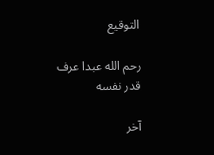التوقيع

رحم الله عبدا عرف قدر نفسه

آخر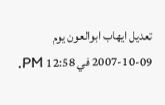تعديل ايهاب ابوالعون يوم 09-10-2007 في 12:58 PM.